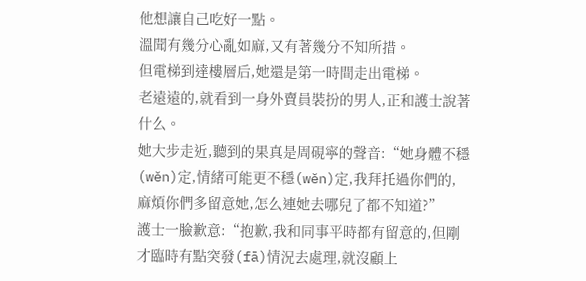他想讓自己吃好一點。
溫聞有幾分心亂如麻,又有著幾分不知所措。
但電梯到達樓層后,她還是第一時間走出電梯。
老遠遠的,就看到一身外賣員裝扮的男人,正和護士說著什么。
她大步走近,聽到的果真是周硯寧的聲音:“她身體不穩(wěn)定,情緒可能更不穩(wěn)定,我拜托過你們的,麻煩你們多留意她,怎么連她去哪兒了都不知道?”
護士一臉歉意:“抱歉,我和同事平時都有留意的,但剛才臨時有點突發(fā)情況去處理,就沒顧上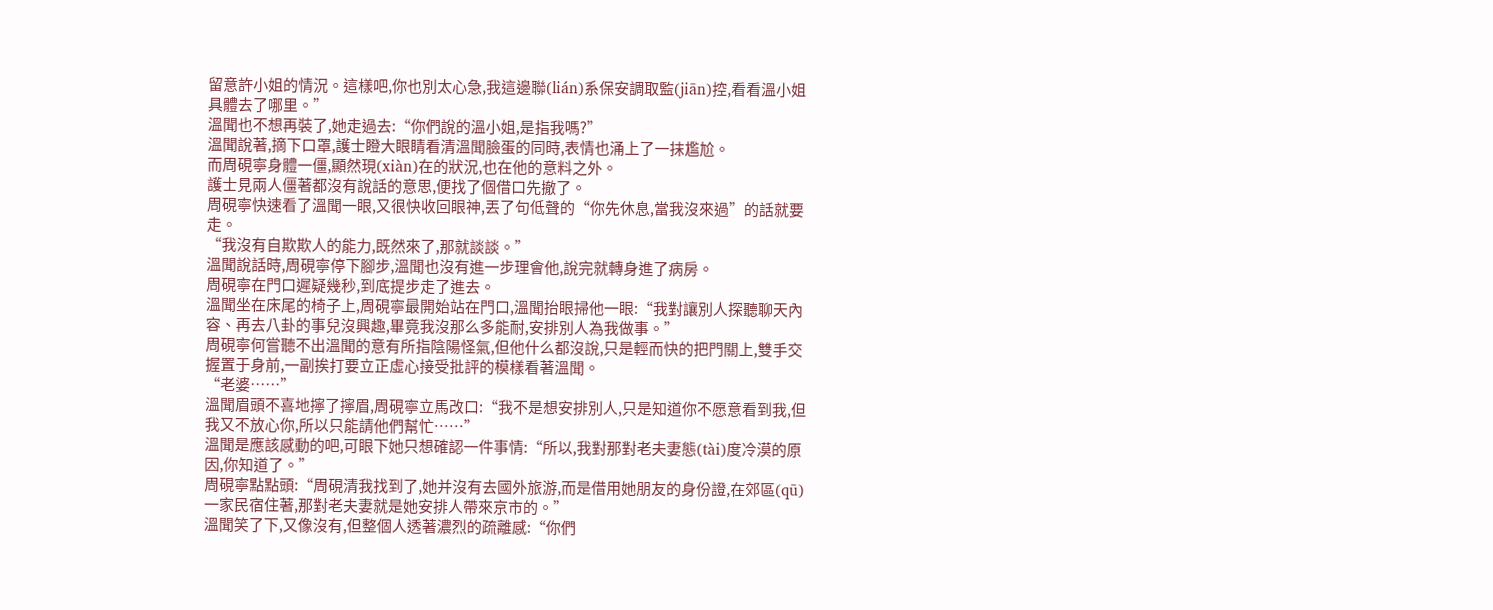留意許小姐的情況。這樣吧,你也別太心急,我這邊聯(lián)系保安調取監(jiān)控,看看溫小姐具體去了哪里。”
溫聞也不想再裝了,她走過去:“你們說的溫小姐,是指我嗎?”
溫聞說著,摘下口罩,護士瞪大眼睛看清溫聞臉蛋的同時,表情也涌上了一抹尷尬。
而周硯寧身體一僵,顯然現(xiàn)在的狀況,也在他的意料之外。
護士見兩人僵著都沒有說話的意思,便找了個借口先撤了。
周硯寧快速看了溫聞一眼,又很快收回眼神,丟了句低聲的“你先休息,當我沒來過”的話就要走。
“我沒有自欺欺人的能力,既然來了,那就談談。”
溫聞說話時,周硯寧停下腳步,溫聞也沒有進一步理會他,說完就轉身進了病房。
周硯寧在門口遲疑幾秒,到底提步走了進去。
溫聞坐在床尾的椅子上,周硯寧最開始站在門口,溫聞抬眼掃他一眼:“我對讓別人探聽聊天內容、再去八卦的事兒沒興趣,畢竟我沒那么多能耐,安排別人為我做事。”
周硯寧何嘗聽不出溫聞的意有所指陰陽怪氣,但他什么都沒說,只是輕而快的把門關上,雙手交握置于身前,一副挨打要立正虛心接受批評的模樣看著溫聞。
“老婆……”
溫聞眉頭不喜地擰了擰眉,周硯寧立馬改口:“我不是想安排別人,只是知道你不愿意看到我,但我又不放心你,所以只能請他們幫忙……”
溫聞是應該感動的吧,可眼下她只想確認一件事情:“所以,我對那對老夫妻態(tài)度冷漠的原因,你知道了。”
周硯寧點點頭:“周硯清我找到了,她并沒有去國外旅游,而是借用她朋友的身份證,在郊區(qū)一家民宿住著,那對老夫妻就是她安排人帶來京市的。”
溫聞笑了下,又像沒有,但整個人透著濃烈的疏離感:“你們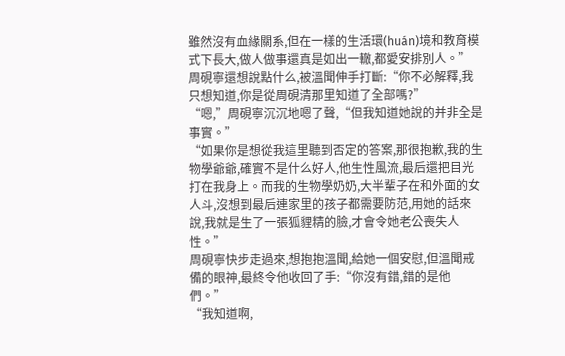雖然沒有血緣關系,但在一樣的生活環(huán)境和教育模式下長大,做人做事還真是如出一轍,都愛安排別人。”
周硯寧還想說點什么,被溫聞伸手打斷:“你不必解釋,我只想知道,你是從周硯清那里知道了全部嗎?”
“嗯,”周硯寧沉沉地嗯了聲,“但我知道她說的并非全是事實。”
“如果你是想從我這里聽到否定的答案,那很抱歉,我的生物學爺爺,確實不是什么好人,他生性風流,最后還把目光打在我身上。而我的生物學奶奶,大半輩子在和外面的女人斗,沒想到最后連家里的孩子都需要防范,用她的話來說,我就是生了一張狐貍精的臉,才會令她老公喪失人性。”
周硯寧快步走過來,想抱抱溫聞,給她一個安慰,但溫聞戒備的眼神,最終令他收回了手:“你沒有錯,錯的是他們。”
“我知道啊,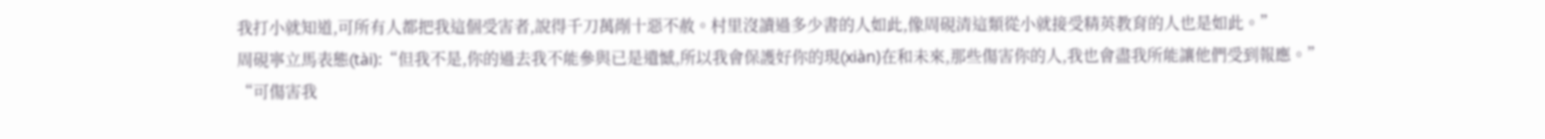我打小就知道,可所有人都把我這個受害者,說得千刀萬剮十惡不赦。村里沒讀過多少書的人如此,像周硯清這類從小就接受精英教育的人也是如此。”
周硯寧立馬表態(tài):“但我不是,你的過去我不能參與已是遺憾,所以我會保護好你的現(xiàn)在和未來,那些傷害你的人,我也會盡我所能讓他們受到報應。”
“可傷害我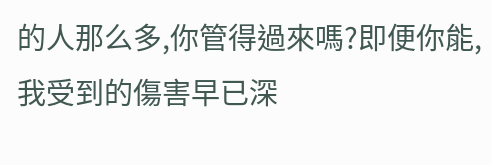的人那么多,你管得過來嗎?即便你能,我受到的傷害早已深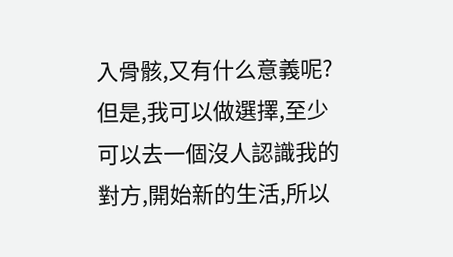入骨骸,又有什么意義呢?但是,我可以做選擇,至少可以去一個沒人認識我的對方,開始新的生活,所以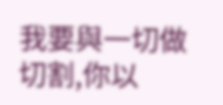我要與一切做切割,你以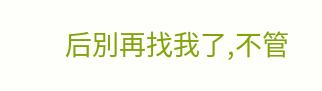后別再找我了,不管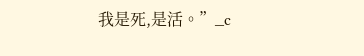我是死,是活。”_c